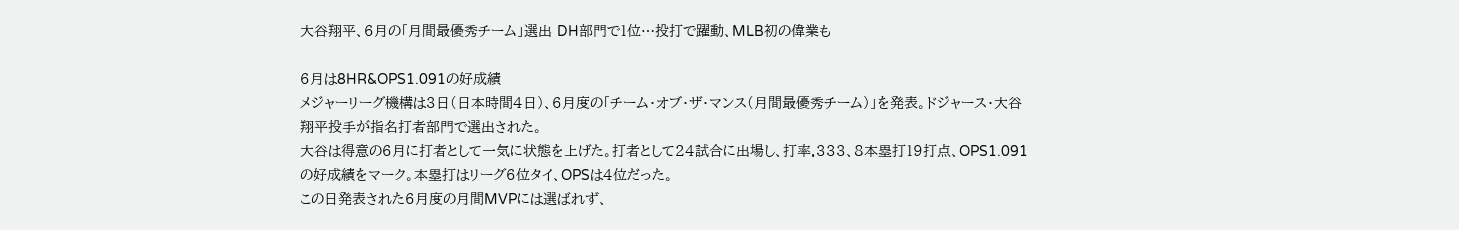大谷翔平、6月の「月間最優秀チーム」選出 DH部門で1位…投打で躍動、MLB初の偉業も

6月は8HR&OPS1.091の好成績
メジャーリーグ機構は3日(日本時間4日)、6月度の「チーム・オブ・ザ・マンス(月間最優秀チーム)」を発表。ドジャース・大谷翔平投手が指名打者部門で選出された。
大谷は得意の6月に打者として一気に状態を上げた。打者として24試合に出場し、打率.333、8本塁打19打点、OPS1.091の好成績をマーク。本塁打はリーグ6位タイ、OPSは4位だった。
この日発表された6月度の月間MVPには選ばれず、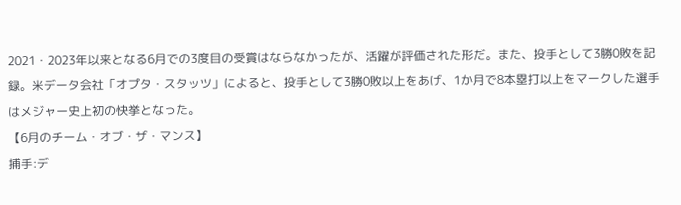2021・2023年以来となる6月での3度目の受賞はならなかったが、活躍が評価された形だ。また、投手として3勝0敗を記録。米データ会社「オプタ・スタッツ」によると、投手として3勝0敗以上をあげ、1か月で8本塁打以上をマークした選手はメジャー史上初の快挙となった。
【6月のチーム・オブ・ザ・マンス】
捕手:デ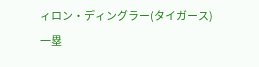ィロン・ディングラー(タイガース)
一塁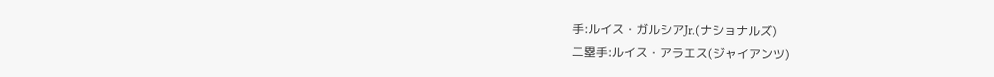手:ルイス・ガルシアJr.(ナショナルズ)
二塁手:ルイス・アラエス(ジャイアンツ)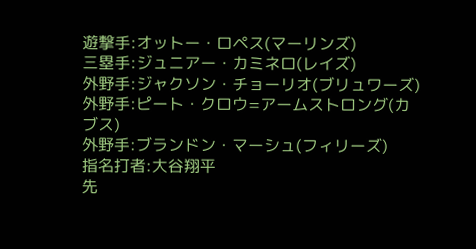遊撃手:オットー・ロペス(マーリンズ)
三塁手:ジュニアー・カミネロ(レイズ)
外野手:ジャクソン・チョーリオ(ブリュワーズ)
外野手:ピート・クロウ=アームストロング(カブス)
外野手:ブランドン・マーシュ(フィリーズ)
指名打者:大谷翔平
先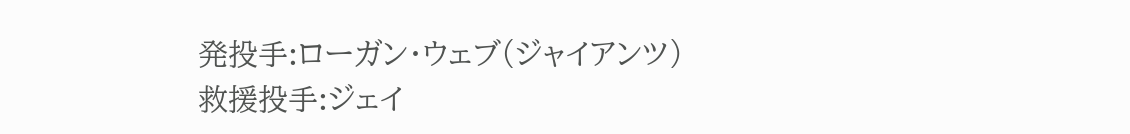発投手:ローガン・ウェブ(ジャイアンツ)
救援投手:ジェイ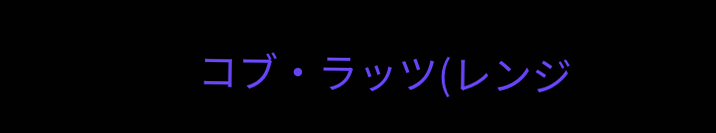コブ・ラッツ(レンジ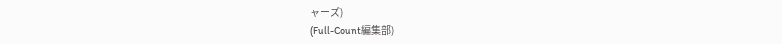ャーズ)
(Full-Count編集部)